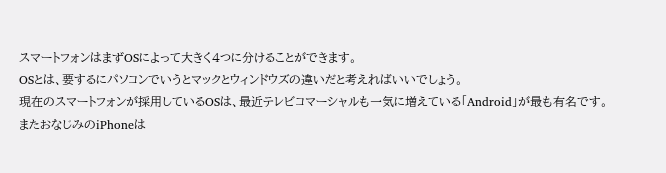スマートフォンはまずOSによって大きく4つに分けることができます。
OSとは、要するにパソコンでいうとマックとウィンドウズの違いだと考えればいいでしょう。
現在のスマートフォンが採用しているOSは、最近テレビコマーシャルも一気に増えている「Android」が最も有名です。
またおなじみのiPhoneは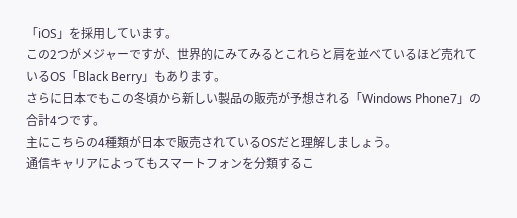「iOS」を採用しています。
この2つがメジャーですが、世界的にみてみるとこれらと肩を並べているほど売れているOS「Black Berry」もあります。
さらに日本でもこの冬頃から新しい製品の販売が予想される「Windows Phone7」の合計4つです。
主にこちらの4種類が日本で販売されているOSだと理解しましょう。
通信キャリアによってもスマートフォンを分類するこ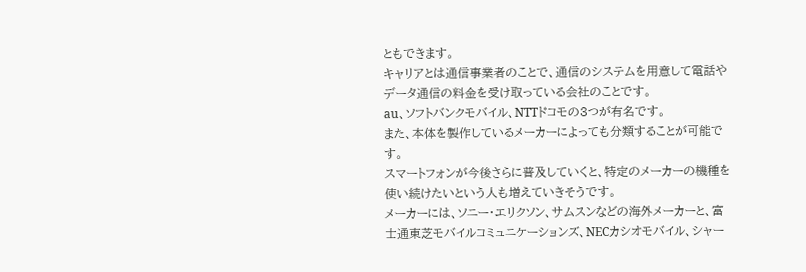ともできます。
キャリアとは通信事業者のことで、通信のシステムを用意して電話やデータ通信の料金を受け取っている会社のことです。
au、ソフトバンクモバイル、NTTドコモの3つが有名です。
また、本体を製作しているメーカーによっても分類することが可能です。
スマートフォンが今後さらに普及していくと、特定のメーカーの機種を使い続けたいという人も増えていきそうです。
メーカーには、ソニー・エリクソン、サムスンなどの海外メーカーと、富士通東芝モバイルコミュニケーションズ、NECカシオモバイル、シャー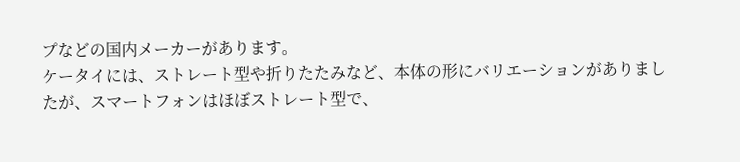プなどの国内メーカーがあります。
ケータイには、ストレート型や折りたたみなど、本体の形にバリエーションがありましたが、スマートフォンはほぼストレート型で、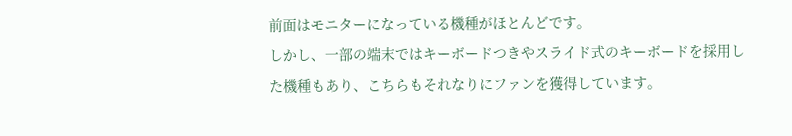前面はモニターになっている機種がほとんどです。
しかし、一部の端末ではキーボードつきやスライド式のキーボードを採用した機種もあり、こちらもそれなりにファンを獲得しています。